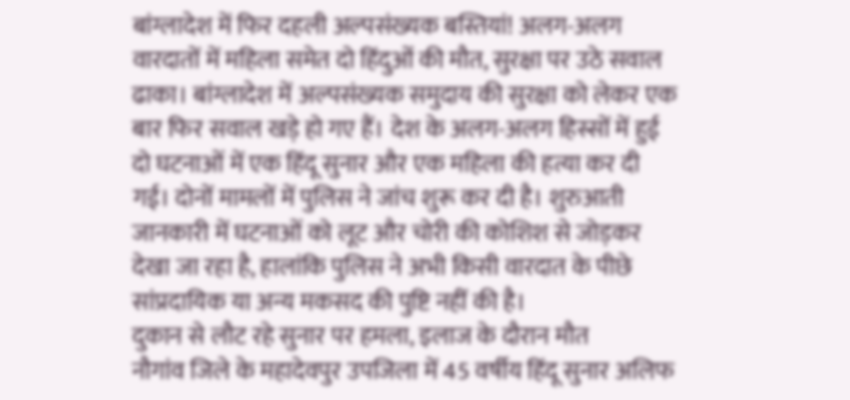बांग्लादेश में फिर दहली अल्पसंख्यक बस्तियां! अलग-अलग वारदातों में महिला समेत दो हिंदुओं की मौत, सुरक्षा पर उठे सवाल
ढाका। बांग्लादेश में अल्पसंख्यक समुदाय की सुरक्षा को लेकर एक बार फिर सवाल खड़े हो गए हैं। देश के अलग-अलग हिस्सों में हुई दो घटनाओं में एक हिंदू सुनार और एक महिला की हत्या कर दी गई। दोनों मामलों में पुलिस ने जांच शुरू कर दी है। शुरुआती जानकारी में घटनाओं को लूट और चोरी की कोशिश से जोड़कर देखा जा रहा है, हालांकि पुलिस ने अभी किसी वारदात के पीछे सांप्रदायिक या अन्य मकसद की पुष्टि नहीं की है।
दुकान से लौट रहे सुनार पर हमला, इलाज के दौरान मौत
नौगांव जिले के महादेवपुर उपजिला में 45 वर्षीय हिंदू सुनार अलिफ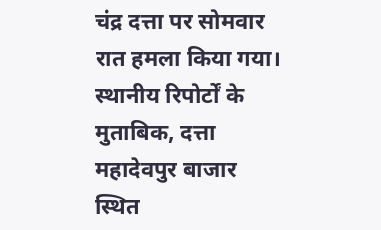चंद्र दत्ता पर सोमवार रात हमला किया गया। स्थानीय रिपोर्टों के मुताबिक, दत्ता महादेवपुर बाजार स्थित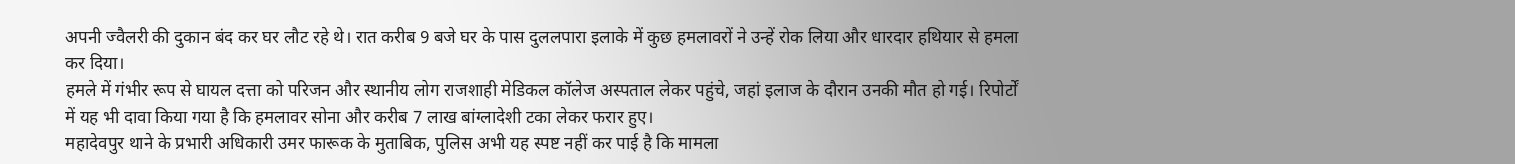अपनी ज्वैलरी की दुकान बंद कर घर लौट रहे थे। रात करीब 9 बजे घर के पास दुललपारा इलाके में कुछ हमलावरों ने उन्हें रोक लिया और धारदार हथियार से हमला कर दिया।
हमले में गंभीर रूप से घायल दत्ता को परिजन और स्थानीय लोग राजशाही मेडिकल कॉलेज अस्पताल लेकर पहुंचे, जहां इलाज के दौरान उनकी मौत हो गई। रिपोर्टों में यह भी दावा किया गया है कि हमलावर सोना और करीब 7 लाख बांग्लादेशी टका लेकर फरार हुए।
महादेवपुर थाने के प्रभारी अधिकारी उमर फारूक के मुताबिक, पुलिस अभी यह स्पष्ट नहीं कर पाई है कि मामला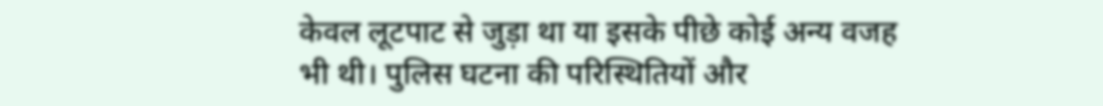केवल लूटपाट से जुड़ा था या इसके पीछे कोई अन्य वजह भी थी। पुलिस घटना की परिस्थितियों और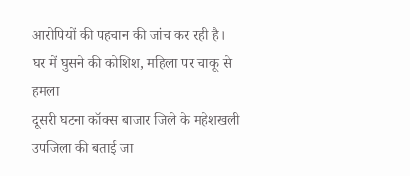आरोपियों की पहचान की जांच कर रही है।
घर में घुसने की कोशिश, महिला पर चाकू से हमला
दूसरी घटना कॉक्स बाजार जिले के महेशखली उपजिला की बताई जा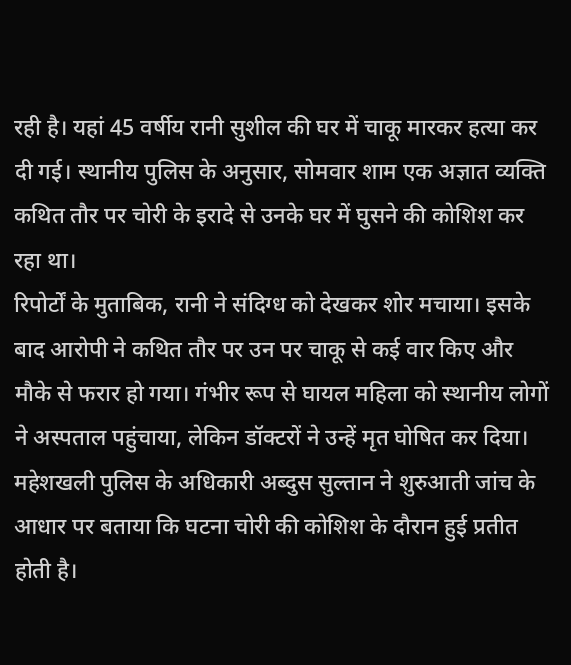रही है। यहां 45 वर्षीय रानी सुशील की घर में चाकू मारकर हत्या कर दी गई। स्थानीय पुलिस के अनुसार, सोमवार शाम एक अज्ञात व्यक्ति कथित तौर पर चोरी के इरादे से उनके घर में घुसने की कोशिश कर रहा था।
रिपोर्टों के मुताबिक, रानी ने संदिग्ध को देखकर शोर मचाया। इसके बाद आरोपी ने कथित तौर पर उन पर चाकू से कई वार किए और मौके से फरार हो गया। गंभीर रूप से घायल महिला को स्थानीय लोगों ने अस्पताल पहुंचाया, लेकिन डॉक्टरों ने उन्हें मृत घोषित कर दिया।
महेशखली पुलिस के अधिकारी अब्दुस सुल्तान ने शुरुआती जांच के आधार पर बताया कि घटना चोरी की कोशिश के दौरान हुई प्रतीत होती है।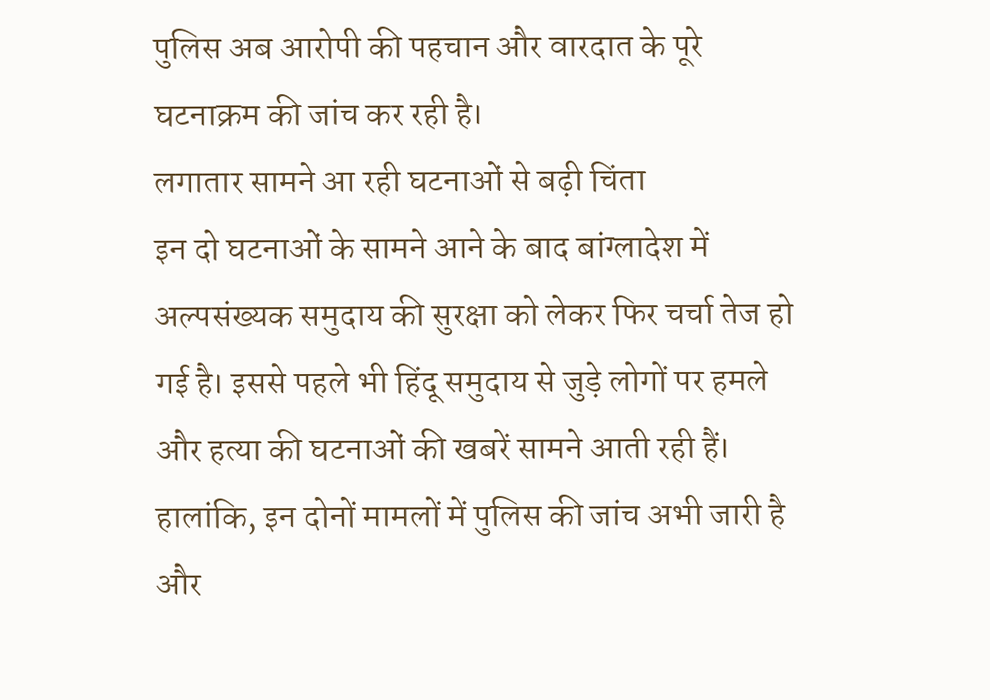पुलिस अब आरोपी की पहचान और वारदात के पूरे घटनाक्रम की जांच कर रही है।
लगातार सामने आ रही घटनाओं से बढ़ी चिंता
इन दो घटनाओं के सामने आने के बाद बांग्लादेश में अल्पसंख्यक समुदाय की सुरक्षा को लेकर फिर चर्चा तेज हो गई है। इससे पहले भी हिंदू समुदाय से जुड़े लोगों पर हमले और हत्या की घटनाओं की खबरें सामने आती रही हैं। हालांकि, इन दोनों मामलों में पुलिस की जांच अभी जारी है और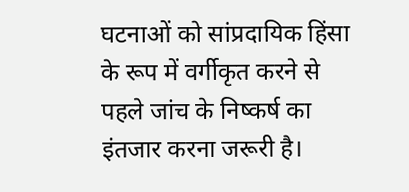घटनाओं को सांप्रदायिक हिंसा के रूप में वर्गीकृत करने से पहले जांच के निष्कर्ष का इंतजार करना जरूरी है।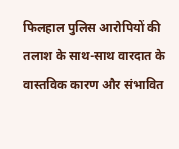फिलहाल पुलिस आरोपियों की तलाश के साथ-साथ वारदात के वास्तविक कारण और संभावित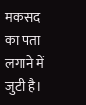मकसद का पता लगाने में जुटी है।